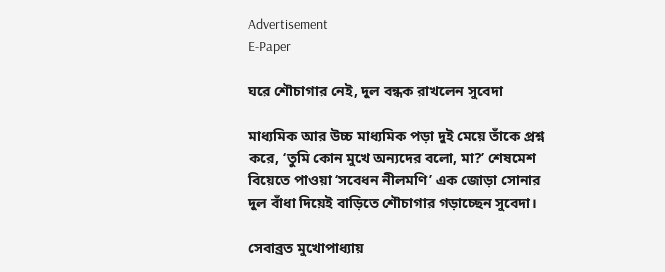Advertisement
E-Paper

ঘরে শৌচাগার নেই, দুল বন্ধক রাখলেন সুবেদা

মাধ্যমিক আর উচ্চ মাধ্যমিক পড়া দুই মেয়ে তাঁকে প্রশ্ন করে, ‘তুমি কোন মুখে অন্যদের বলো, মা?’ শেষমেশ বিয়েতে পাওয়া ‘সবেধন নীলমণি’ এক জোড়া সোনার দুল বাঁধা দিয়েই বাড়িতে শৌচাগার গড়াচ্ছেন সুবেদা।

সেবাব্রত মুখোপাধ্যায়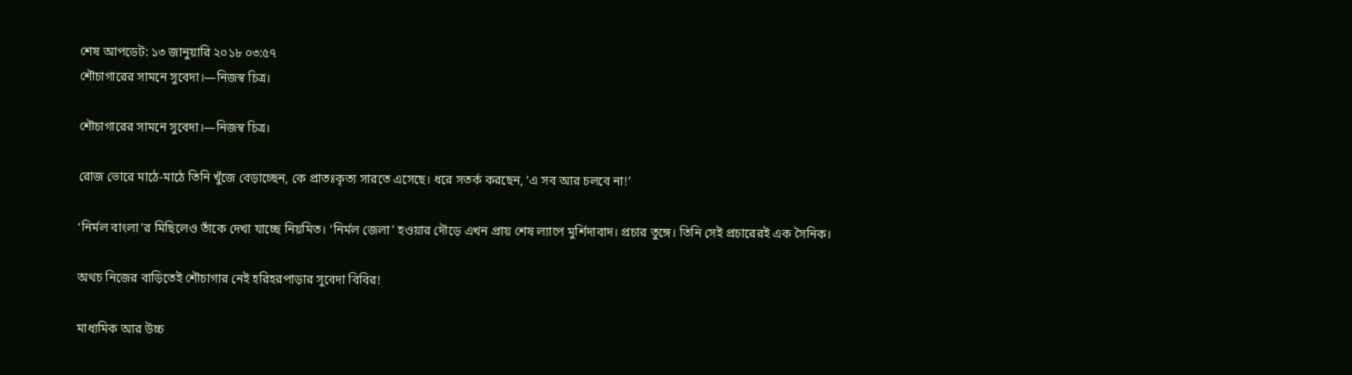শেষ আপডেট: ১৩ জানুয়ারি ২০১৮ ০৩:৫৭
শৌচাগারের সামনে সুবেদা।—নিজস্ব চিত্র।

শৌচাগারের সামনে সুবেদা।—নিজস্ব চিত্র।

রোজ ভোরে মাঠে-মাঠে তিনি খুঁজে বেড়াচ্ছেন, কে প্রাতঃকৃত্য সারতে এসেছে। ধরে সতর্ক করছেন, ‘এ সব আর চলবে না!’

‘নির্মল বাংলা’র মিছিলেও তাঁকে দেখা যাচ্ছে নিয়মিত। ‘নির্মল জেলা’ হওয়ার দৌড়ে এখন প্রায় শেষ ল্যাপে মুর্শিদাবাদ। প্রচার তুঙ্গে। তিনি সেই প্রচারেরই এক সৈনিক।

অথচ নিজের বাড়িতেই শৌচাগার নেই হরিহরপাড়ার সুবেদা বিবির!

মাধ্যমিক আর উচ্চ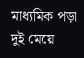মাধ্যমিক পড়া দুই মেয়ে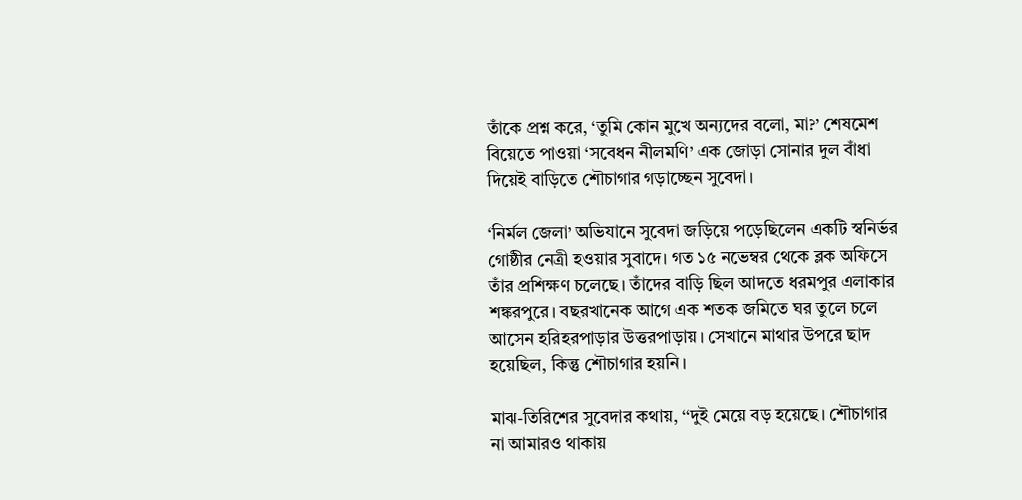তাঁকে প্রশ্ন করে, ‘তুমি কোন মুখে অন্যদের বলো, মা?’ শেষমেশ বিয়েতে পাওয়া ‘সবেধন নীলমণি’ এক জোড়া সোনার দুল বাঁধা দিয়েই বাড়িতে শৌচাগার গড়াচ্ছেন সুবেদা।

‘নির্মল জেলা’ অভিযানে সুবেদা জড়িয়ে পড়েছিলেন একটি স্বনির্ভর গোষ্ঠীর নেত্রী হওয়ার সুবাদে। গত ১৫ নভেম্বর থেকে ব্লক অফিসে তাঁর প্রশিক্ষণ চলেছে। তাঁদের বাড়ি ছিল আদতে ধরমপুর এলাকার শঙ্করপুরে। বছরখানেক আগে এক শতক জমিতে ঘর তুলে চলে আসেন হরিহরপাড়ার উত্তরপাড়ায়। সেখানে মাথার উপরে ছাদ হয়েছিল, কিন্তু শৌচাগার হয়নি।

মাঝ-তিরিশের সুবেদার কথায়, ‘‘দুই মেয়ে বড় হয়েছে। শৌচাগার না আমারও থাকায়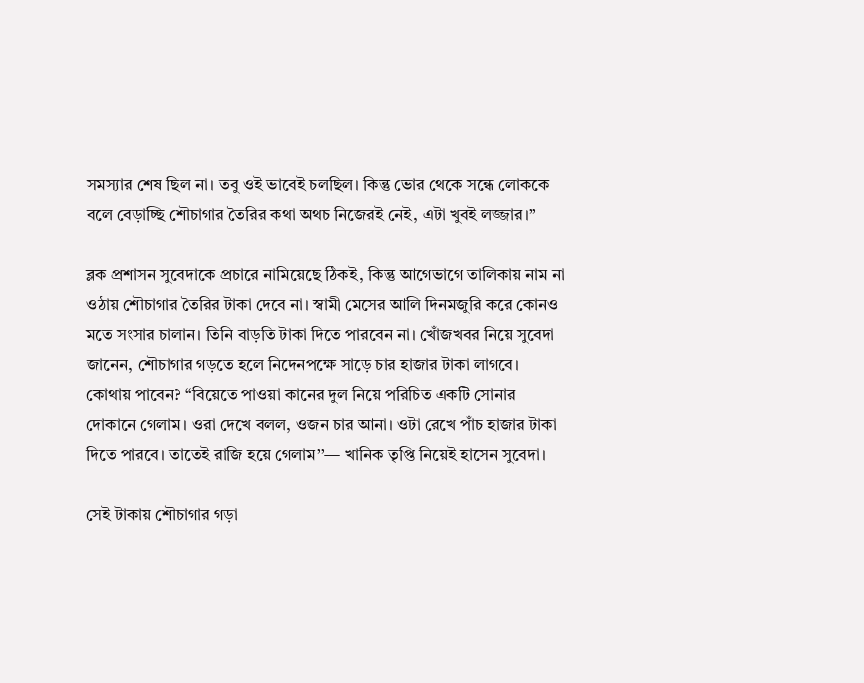সমস্যার শেষ ছিল না। তবু ওই ভাবেই চলছিল। কিন্তু ভোর থেকে সন্ধে লোককে বলে বেড়াচ্ছি শৌচাগার তৈরির কথা অথচ নিজেরই নেই, এটা খুবই লজ্জার।’’

ব্লক প্রশাসন সুবেদাকে প্রচারে নামিয়েছে ঠিকই, কিন্তু আগেভাগে তালিকায় নাম না ওঠায় শৌচাগার তৈরির টাকা দেবে না। স্বামী মেসের আলি দিনমজুরি করে কোনও মতে সংসার চালান। তিনি বাড়তি টাকা দিতে পারবেন না। খোঁজখবর নিয়ে সুবেদা জানেন, শৌচাগার গড়তে হলে নিদেনপক্ষে সাড়ে চার হাজার টাকা লাগবে। কোথায় পাবেন? ‘‘বিয়েতে পাওয়া কানের দুল নিয়ে পরিচিত একটি সোনার দোকানে গেলাম। ওরা দেখে বলল, ওজন চার আনা। ওটা রেখে পাঁচ হাজার টাকা দিতে পারবে। তাতেই রাজি হয়ে গেলাম’’— খানিক তৃপ্তি নিয়েই হাসেন সুবেদা।

সেই টাকায় শৌচাগার গড়া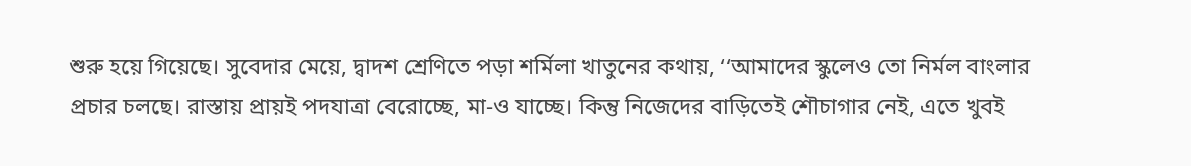শুরু হয়ে গিয়েছে। সুবেদার মেয়ে, দ্বাদশ শ্রেণিতে পড়া শর্মিলা খাতুনের কথায়, ‘‘আমাদের স্কুলেও তো নির্মল বাংলার প্রচার চলছে। রাস্তায় প্রায়ই পদযাত্রা বেরোচ্ছে, মা-ও যাচ্ছে। কিন্তু নিজেদের বাড়িতেই শৌচাগার নেই, এতে খুবই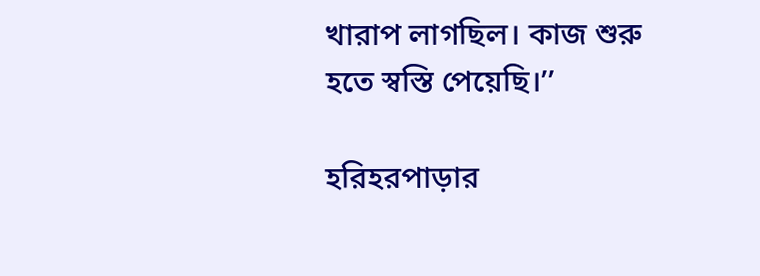খারাপ লাগছিল। কাজ শুরু হতে স্বস্তি পেয়েছি।’’

হরিহরপাড়ার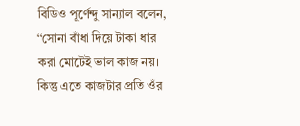বিডিও পূর্ণেন্দু সান্যাল বলেন, ‘‘সোনা বাঁধা দিয়ে টাকা ধার করা মোটেই ভাল কাজ নয়। কিন্তু এতে কাজটার প্রতি ওঁর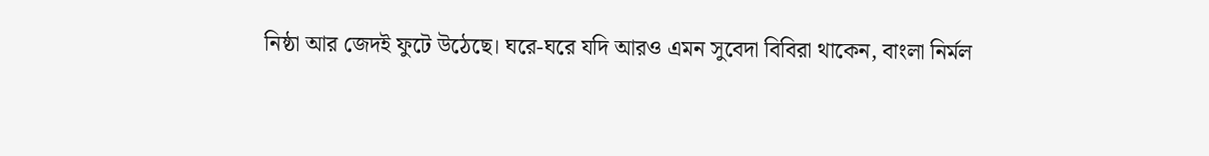নিষ্ঠা আর জেদই ফুটে উঠেছে। ঘরে-ঘরে যদি আরও এমন সুবেদা বিবিরা থাকেন, বাংলা নির্মল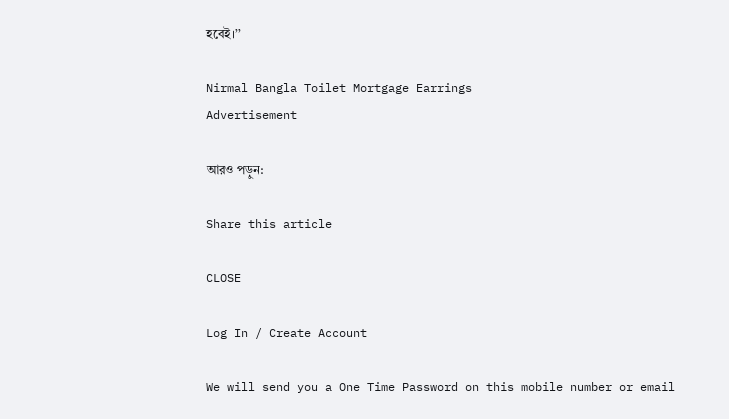হবেই।’’

Nirmal Bangla Toilet Mortgage Earrings
Advertisement

আরও পড়ুন:

Share this article

CLOSE

Log In / Create Account

We will send you a One Time Password on this mobile number or email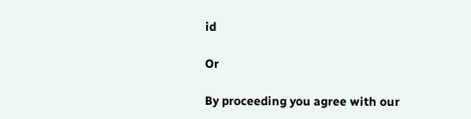id

Or

By proceeding you agree with our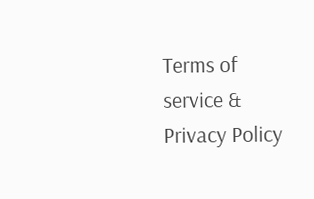Terms of service & Privacy Policy